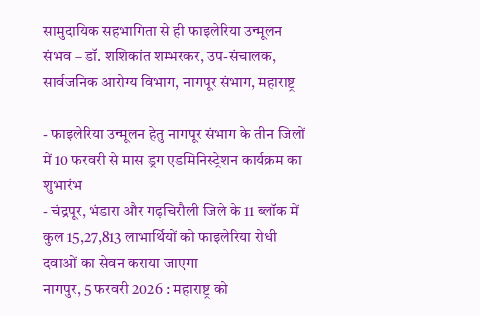सामुदायिक सहभागिता से ही फाइलेरिया उन्मूलन संभव – डॉ. शशिकांत शम्भरकर, उप-संचालक, सार्वजनिक आरोग्य विभाग, नागपूर संभाग, महाराष्ट्र

- फाइलेरिया उन्मूलन हेतु नागपूर संभाग के तीन जिलों में 10 फरवरी से मास ड्रग एडमिनिस्ट्रेशन कार्यक्रम का शुभारंभ
- चंद्रपूर, भंडारा और गढ़चिरौली जिले के 11 ब्लॉक में कुल 15,27,813 लाभार्थियों को फाइलेरिया रोधी दवाओं का सेवन कराया जाएगा
नागपुर, 5 फरवरी 2026 : महाराष्ट्र को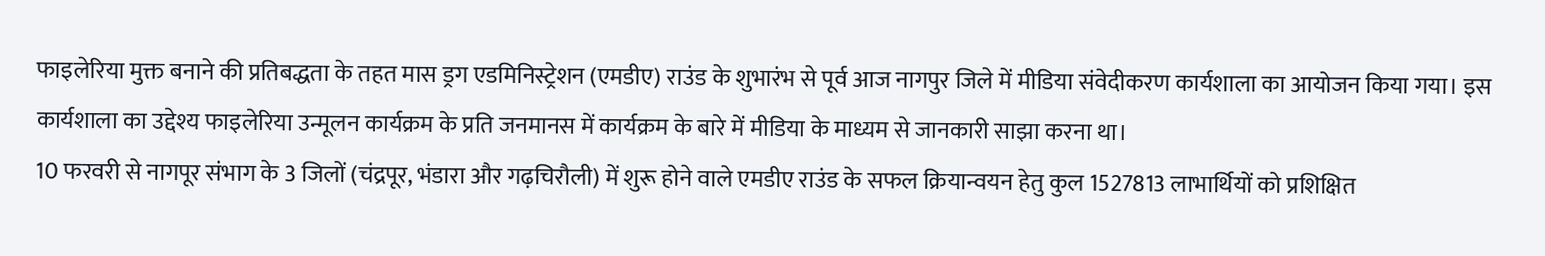फाइलेरिया मुक्त बनाने की प्रतिबद्धता के तहत मास ड्रग एडमिनिस्ट्रेशन (एमडीए) राउंड के शुभारंभ से पूर्व आज नागपुर जिले में मीडिया संवेदीकरण कार्यशाला का आयोजन किया गया। इस कार्यशाला का उद्देश्य फाइलेरिया उन्मूलन कार्यक्रम के प्रति जनमानस में कार्यक्रम के बारे में मीडिया के माध्यम से जानकारी साझा करना था।
10 फरवरी से नागपूर संभाग के 3 जिलों (चंद्रपूर, भंडारा और गढ़चिरौली) में शुरू होने वाले एमडीए राउंड के सफल क्रियान्वयन हेतु कुल 1527813 लाभार्थियों को प्रशिक्षित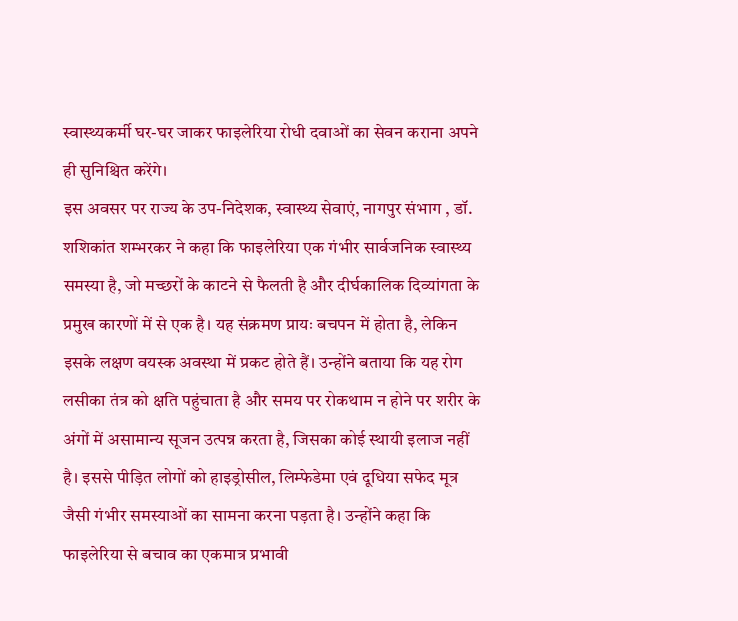स्वास्थ्यकर्मी घर-घर जाकर फाइलेरिया रोधी दवाओं का सेवन कराना अपने ही सुनिश्चित करेंगे।
इस अवसर पर राज्य के उप-निदेशक, स्वास्थ्य सेवाएं, नागपुर संभाग , डॉ. शशिकांत शम्भरकर ने कहा कि फाइलेरिया एक गंभीर सार्वजनिक स्वास्थ्य समस्या है, जो मच्छरों के काटने से फैलती है और दीर्घकालिक दिव्यांगता के प्रमुख कारणों में से एक है। यह संक्रमण प्रायः बचपन में होता है, लेकिन इसके लक्षण वयस्क अवस्था में प्रकट होते हैं। उन्होंने बताया कि यह रोग लसीका तंत्र को क्षति पहुंचाता है और समय पर रोकथाम न होने पर शरीर के अंगों में असामान्य सूजन उत्पन्न करता है, जिसका कोई स्थायी इलाज नहीं है। इससे पीड़ित लोगों को हाइड्रोसील, लिम्फेडेमा एवं दूधिया सफेद मूत्र जैसी गंभीर समस्याओं का सामना करना पड़ता है। उन्होंने कहा कि फाइलेरिया से बचाव का एकमात्र प्रभावी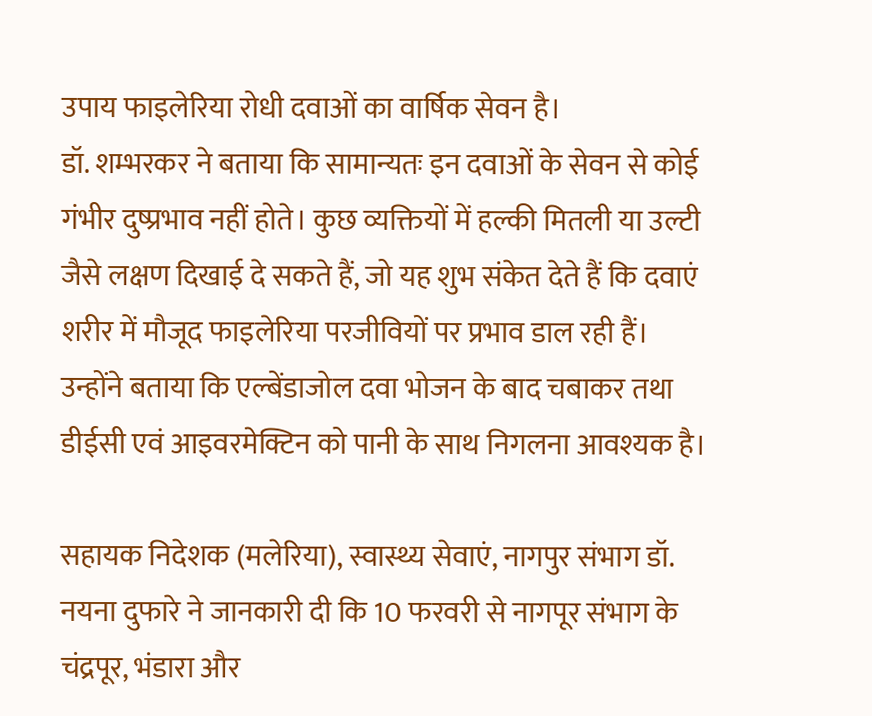उपाय फाइलेरिया रोधी दवाओं का वार्षिक सेवन है।
डॉ. शम्भरकर ने बताया कि सामान्यतः इन दवाओं के सेवन से कोई गंभीर दुष्प्रभाव नहीं होते। कुछ व्यक्तियों में हल्की मितली या उल्टी जैसे लक्षण दिखाई दे सकते हैं, जो यह शुभ संकेत देते हैं कि दवाएं शरीर में मौजूद फाइलेरिया परजीवियों पर प्रभाव डाल रही हैं। उन्होंने बताया कि एल्बेंडाजोल दवा भोजन के बाद चबाकर तथा डीईसी एवं आइवरमेक्टिन को पानी के साथ निगलना आवश्यक है।

सहायक निदेशक (मलेरिया), स्वास्थ्य सेवाएं, नागपुर संभाग डॉ. नयना दुफारे ने जानकारी दी कि 10 फरवरी से नागपूर संभाग के चंद्रपूर, भंडारा और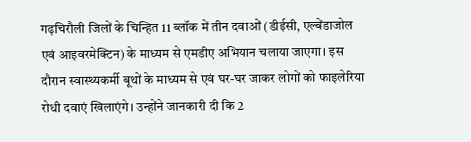गढ़चिरौली जिलों के चिन्हित 11 ब्लॉक में तीन दवाओं (डीईसी, एल्बेंडाजोल एवं आइवरमेक्टिन) के माध्यम से एमडीए अभियान चलाया जाएगा। इस दौरान स्वास्थ्यकर्मी बूथों के माध्यम से एवं घर-घर जाकर लोगों को फाइलेरिया रोधी दवाएं खिलाएंगे। उन्होंने जानकारी दी कि 2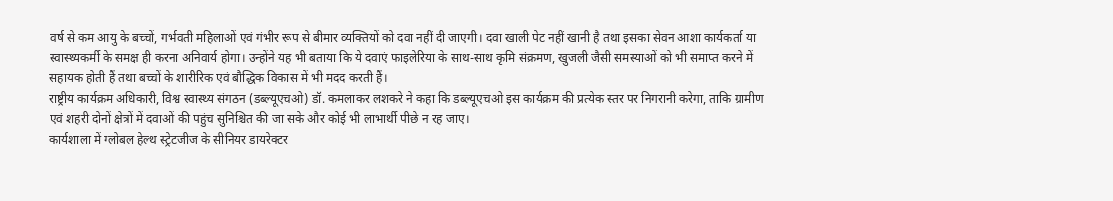वर्ष से कम आयु के बच्चों, गर्भवती महिलाओं एवं गंभीर रूप से बीमार व्यक्तियों को दवा नहीं दी जाएगी। दवा खाली पेट नहीं खानी है तथा इसका सेवन आशा कार्यकर्ता या स्वास्थ्यकर्मी के समक्ष ही करना अनिवार्य होगा। उन्होंने यह भी बताया कि ये दवाएं फाइलेरिया के साथ-साथ कृमि संक्रमण, खुजली जैसी समस्याओं को भी समाप्त करने में सहायक होती हैं तथा बच्चों के शारीरिक एवं बौद्धिक विकास में भी मदद करती हैं।
राष्ट्रीय कार्यक्रम अधिकारी, विश्व स्वास्थ्य संगठन (डब्ल्यूएचओ) डॉ. कमलाकर लशकरे ने कहा कि डब्ल्यूएचओ इस कार्यक्रम की प्रत्येक स्तर पर निगरानी करेगा, ताकि ग्रामीण एवं शहरी दोनों क्षेत्रों में दवाओं की पहुंच सुनिश्चित की जा सके और कोई भी लाभार्थी पीछे न रह जाए।
कार्यशाला में ग्लोबल हेल्थ स्ट्रेटजीज के सीनियर डायरेक्टर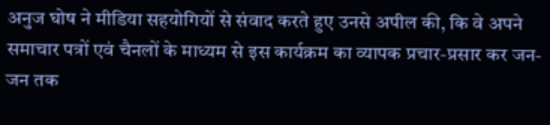अनुज घोष ने मीडिया सहयोगियों से संवाद करते हुए उनसे अपील की, कि वे अपने समाचार पत्रों एवं चैनलों के माध्यम से इस कार्यक्रम का व्यापक प्रचार-प्रसार कर जन-जन तक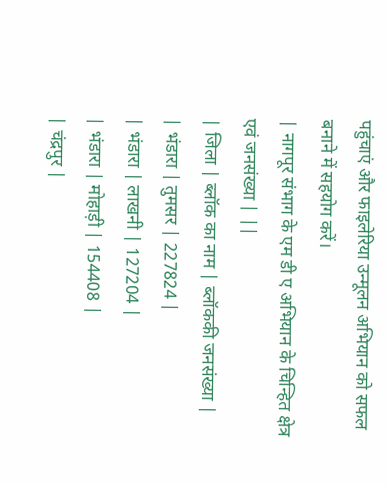पहुंचाएं और फाइलेरिया उन्मूलन अभियान को सफल बनाने में सहयोग करें।
| नागपूर संभाग के एम डी ए अभियान के चिन्हित क्षेत्र एवं जनसंख्या | ||
| जिला | ब्लॉक का नाम | ब्लॉककी जनसंख्या |
| भंडारा | तुमसर | 227824 |
| भंडारा | लाखनी | 127204 |
| भंडारा | मोहाड़ी | 154408 |
| चंद्रपुर |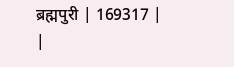ब्रह्मपुरी | 169317 |
|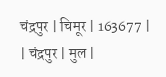चंद्रपुर | चिमूर | 163677 |
| चंद्रपुर | मुल |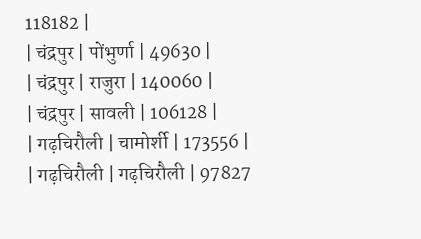118182 |
| चंद्रपुर | पोंभुर्णा | 49630 |
| चंद्रपुर | राजुरा | 140060 |
| चंद्रपुर | सावली | 106128 |
| गढ़चिरौली | चामोर्शी | 173556 |
| गढ़चिरौली | गढ़चिरौली | 97827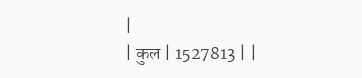|
| कुल | 1527813 | |